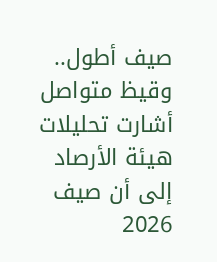صيف أطول.. وقيظ متواصل
أشارت تحليلات هيئة الأرصاد إلى أن صيف 2026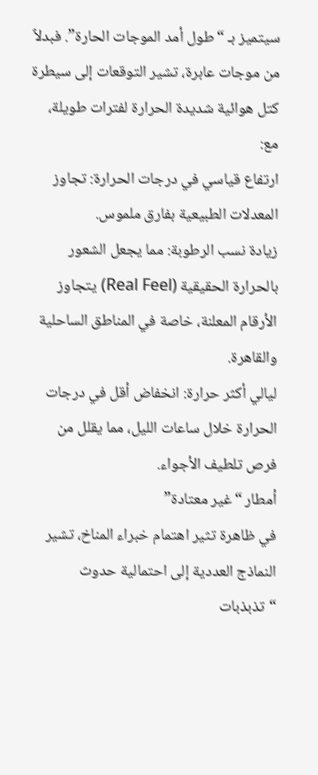سيتميز بـ “طول أمد الموجات الحارة”. فبدلاً من موجات عابرة، تشير التوقعات إلى سيطرة كتل هوائية شديدة الحرارة لفترات طويلة، مع:
ارتفاع قياسي في درجات الحرارة: تجاوز المعدلات الطبيعية بفارق ملموس.
زيادة نسب الرطوبة: مما يجعل الشعور بالحرارة الحقيقية (Real Feel) يتجاوز الأرقام المعلنة، خاصة في المناطق الساحلية والقاهرة.
ليالي أكثر حرارة: انخفاض أقل في درجات الحرارة خلال ساعات الليل، مما يقلل من فرص تلطيف الأجواء.
أمطار “غير معتادة”
في ظاهرة تثير اهتمام خبراء المناخ، تشير النماذج العددية إلى احتمالية حدوث “تذبذبات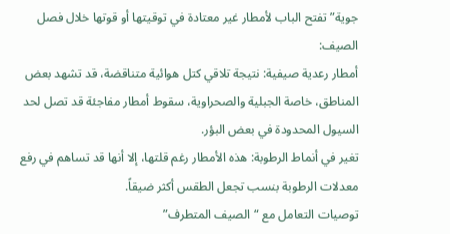جوية” تفتح الباب لأمطار غير معتادة في توقيتها أو قوتها خلال فصل الصيف:
أمطار رعدية صيفية: نتيجة تلاقي كتل هوائية متناقضة، قد تشهد بعض المناطق، خاصة الجبلية والصحراوية، سقوط أمطار مفاجئة قد تصل لحد السيول المحدودة في بعض البؤر.
تغير في أنماط الرطوبة: هذه الأمطار رغم قلتها، إلا أنها قد تساهم في رفع معدلات الرطوبة بنسب تجعل الطقس أكثر ضيقاً.
توصيات التعامل مع “الصيف المتطرف”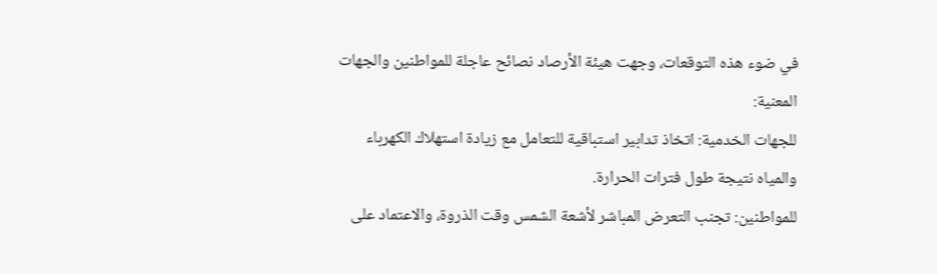في ضوء هذه التوقعات، وجهت هيئة الأرصاد نصائح عاجلة للمواطنين والجهات المعنية:
للجهات الخدمية: اتخاذ تدابير استباقية للتعامل مع زيادة استهلاك الكهرباء والمياه نتيجة طول فترات الحرارة.
للمواطنين: تجنب التعرض المباشر لأشعة الشمس وقت الذروة، والاعتماد على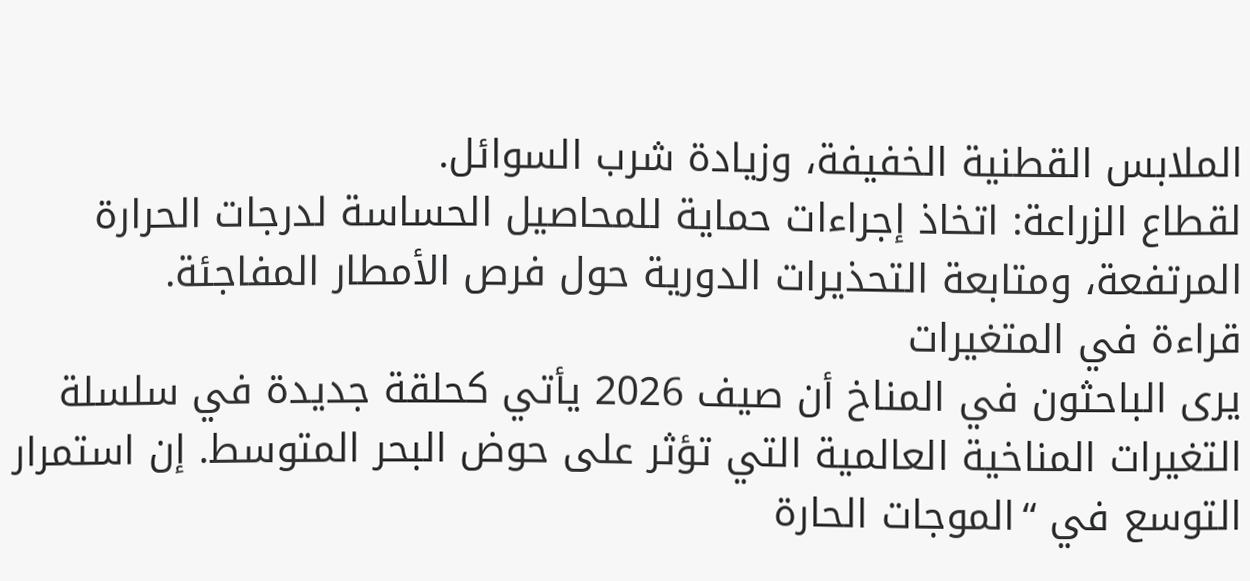الملابس القطنية الخفيفة، وزيادة شرب السوائل.
لقطاع الزراعة: اتخاذ إجراءات حماية للمحاصيل الحساسة لدرجات الحرارة المرتفعة، ومتابعة التحذيرات الدورية حول فرص الأمطار المفاجئة.
قراءة في المتغيرات
يرى الباحثون في المناخ أن صيف 2026 يأتي كحلقة جديدة في سلسلة التغيرات المناخية العالمية التي تؤثر على حوض البحر المتوسط. إن استمرار التوسع في “الموجات الحارة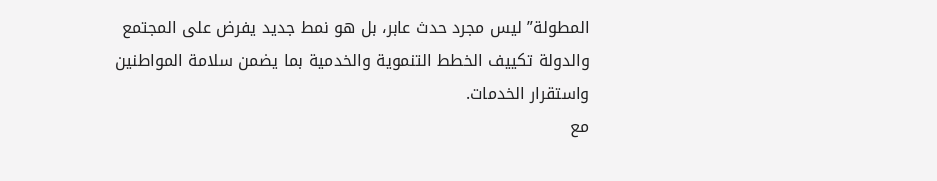المطولة” ليس مجرد حدث عابر، بل هو نمط جديد يفرض على المجتمع والدولة تكييف الخطط التنموية والخدمية بما يضمن سلامة المواطنين واستقرار الخدمات.
مع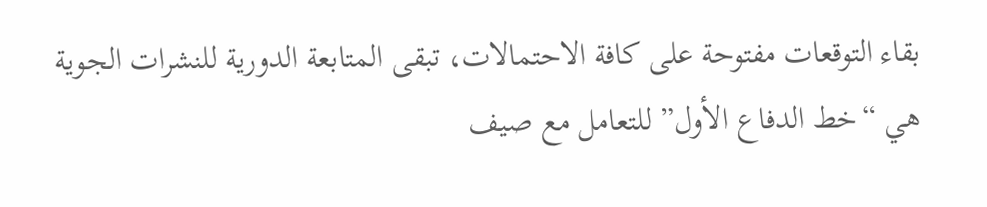بقاء التوقعات مفتوحة على كافة الاحتمالات، تبقى المتابعة الدورية للنشرات الجوية هي “خط الدفاع الأول” للتعامل مع صيف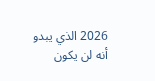2026 الذي يبدو أنه لن يكون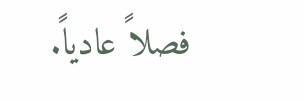فصلاً عادياً.